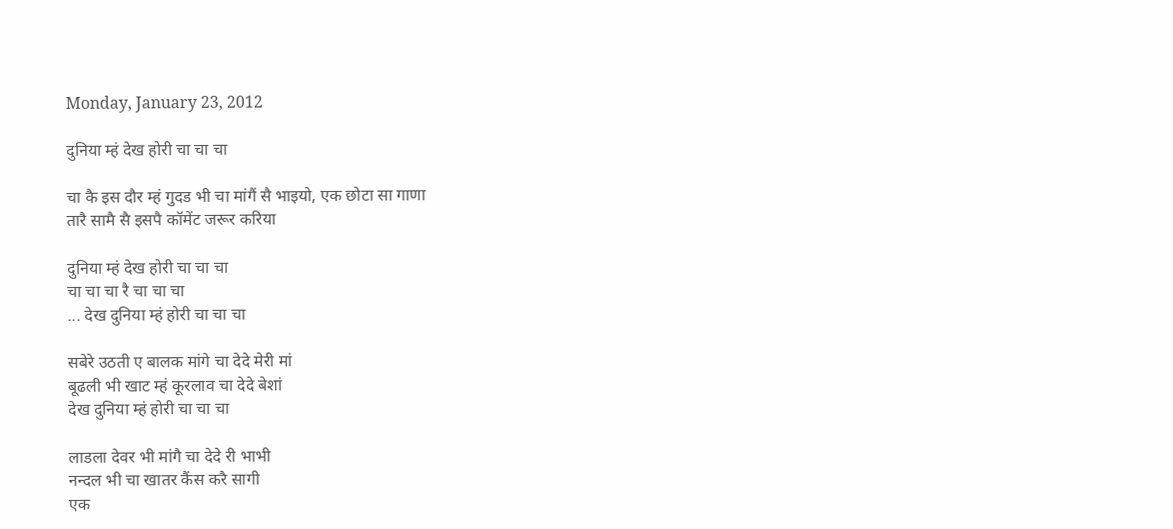Monday, January 23, 2012

दुनिया म्हं देख होरी चा चा चा

चा कै इस दौर म्हं गुदड भी चा मांगैं सै भाइयो, एक छोटा सा गाणा
तारै सामै सै इसपै कॉमेंट जरूर करिया

दुनिया म्हं देख होरी चा चा चा
चा चा चा रै चा चा चा
... देख दुनिया म्हं होरी चा चा चा

सबेरे उठती ए बालक मांगे चा देदे मेरी मां
बूढली भी खाट म्हं कूरलाव चा देदे बेशां
देख दुनिया म्हं होरी चा चा चा

लाडला देवर भी मांगै चा देदे री भाभी
नन्दल भी चा खातर कैंस करै सागी
एक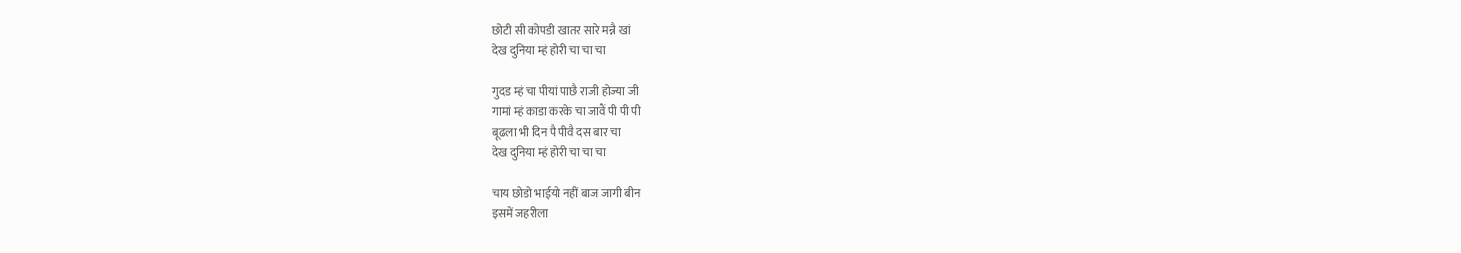छोटी सी कोपडी खातर सारे मन्नै खां
देख दुनिया म्हं होरी चा चा चा

गुदड म्हं चा पीयां पाछै राजी होज्या जी
गामां म्हं काडा करके चा जावैं पी पी पी
बूढला भी दिन पै पीवै दस बार चा
देख दुनिया म्हं होरी चा चा चा

चाय छोडो भाईयो नहीं बाज जागी बीन
इसमें जहरीला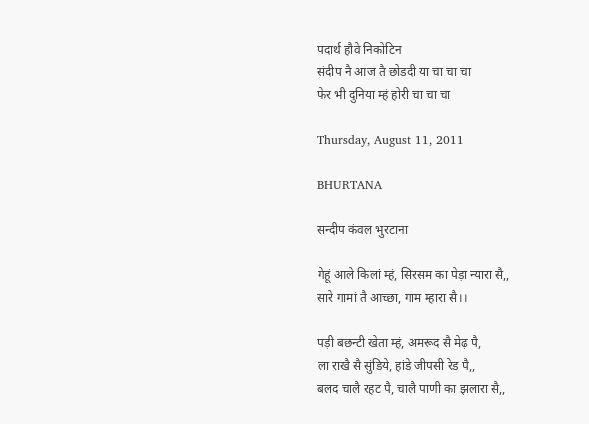पदार्थ हौवे निकोटिन
संदीप नै आज तै छोडदी या चा चा चा
फेर भी दुनिया म्हं होरी चा चा चा

Thursday, August 11, 2011

BHURTANA

सन्दीप कंवल भुरटाना

गेहूं आले किलां म्हं, सिरसम का पेड़ा न्यारा सै,,
सारे गामां तै आच्छा, गाम म्हारा सै।।

पड़ी बछन्टी खेता म्हं, अमरूद सै मेढ़ पै,
ला राखै सै सुंडिये, हांडे जीपसी रेड पै,,
बलद चालै रहट पै, चालै पाणी का झलारा सै,,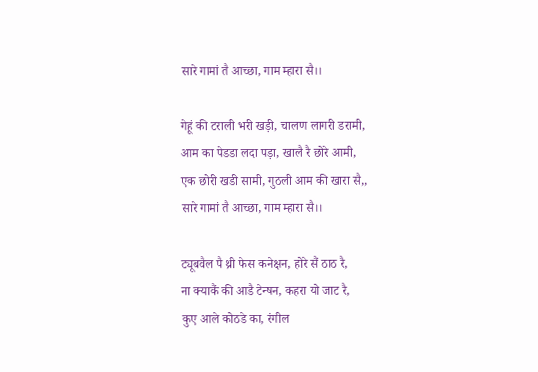सारे गामां तै आच्छा, गाम म्हारा सै।।

गेहूं की टराली भरी खड़ी, चालण लागरी डरामी,
आम का पेडडा लदा पड़ा, खालै रै छोरे आमी,
एक छोरी खडी सामी, गुठली आम की खारा सै,,
सारे गामां तै आच्छा, गाम म्हारा सै।।

ट्यूबवैल पै थ्री फेस कनेक्षन, होरे सैं ठाठ रै,
ना क्याकैं की आडै टेन्षन, कहरा यो जाट रै,
कुए आले कोठडे का, रंगील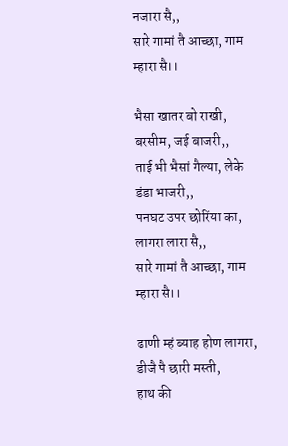नजारा सै,,
सारे गामां तै आच्छा, गाम म्हारा सै।।

भैसा खातर बो राखी, बरसीम, जई बाजरी,,
ताई भी भैसां गैल्या, लेके डंडा भाजरी,,
पनघट उपर छोरिंया का, लागरा लारा सै,,
सारे गामां तै आच्छा, गाम म्हारा सै।।

ढाणी म्हं ब्याह होण लागरा, डीजै पै छारी मस्ती,
हाथ की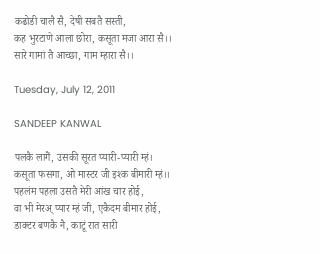कढोडी चालै सै, देषी सबतै सस्ती,
कह भुरटाणे आला छोरा, कसूता मजा आरा सै।।
सारे गामां तै आच्छा, गाम म्हारा सै।।

Tuesday, July 12, 2011

SANDEEP KANWAL

पलकै लागैं, उसकी सूरत प्यारी-प्यारी म्हं।
कसूता फसगा, ओ मास्टर जी इश्क बीमारी म्हं।।
पहलंम पहला उसतै मेरी आंख चार होई,
वा भी मेरअ् प्यार म्हं जी, एकैदम बीमार होई,
डाक्टर बणकै नै, काटूं रात सारी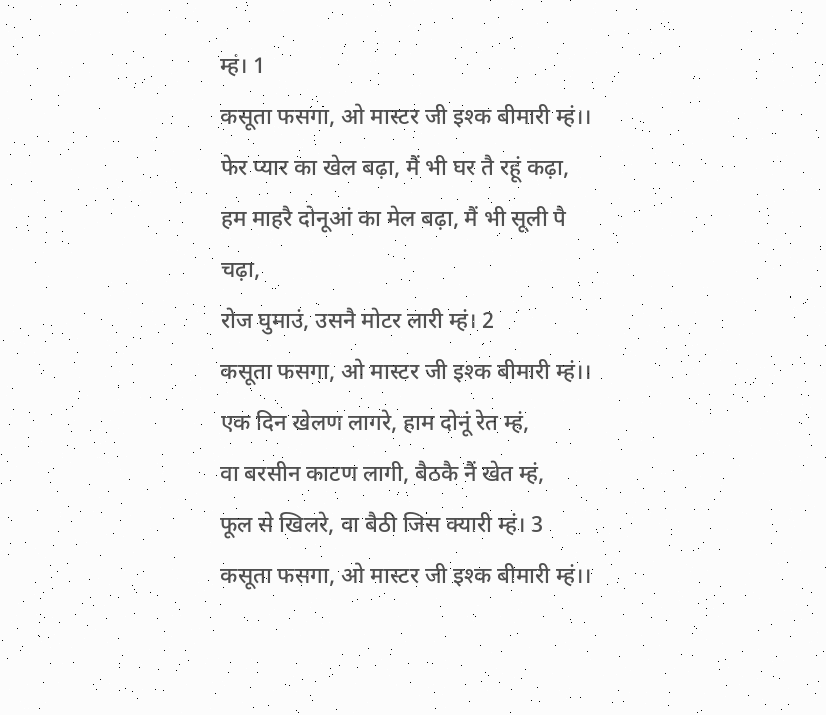म्हं। 1
कसूता फसगा, ओ मास्टर जी इश्क बीमारी म्हं।।
फेर प्यार का खेल बढ़ा, मैं भी घर तै रहूं कढ़ा,
हम माहरै दोनूआं का मेल बढ़ा, मैं भी सूली पै चढ़ा,
रोज घुमाउं, उसनै मोटर लारी म्हं। 2
कसूता फसगा, ओ मास्टर जी इश्क बीमारी म्हं।।
एक दिन खेलण लागरे, हाम दोनूं रेत म्हं,
वा बरसीन काटण लागी, बैठकै नैं खेत म्हं,
फूल से खिलरे, वा बैठी जिस क्यारी म्हं। 3
कसूता फसगा, ओ मास्टर जी इश्क बीमारी म्हं।।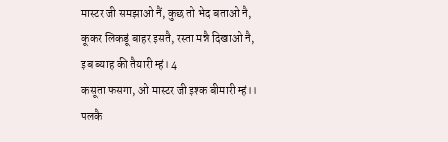मास्टर जी समझाओ नैं, कुछ तो भेद बताओ नै,
कूकर लिकडूं बाहर इसतै, रस्ता मन्नै दिखाओ नै,
इब ब्याह की तैयारी म्हं। 4
कसूता फसगा, ओ मास्टर जी इश्क बीमारी म्हं।।
पलकै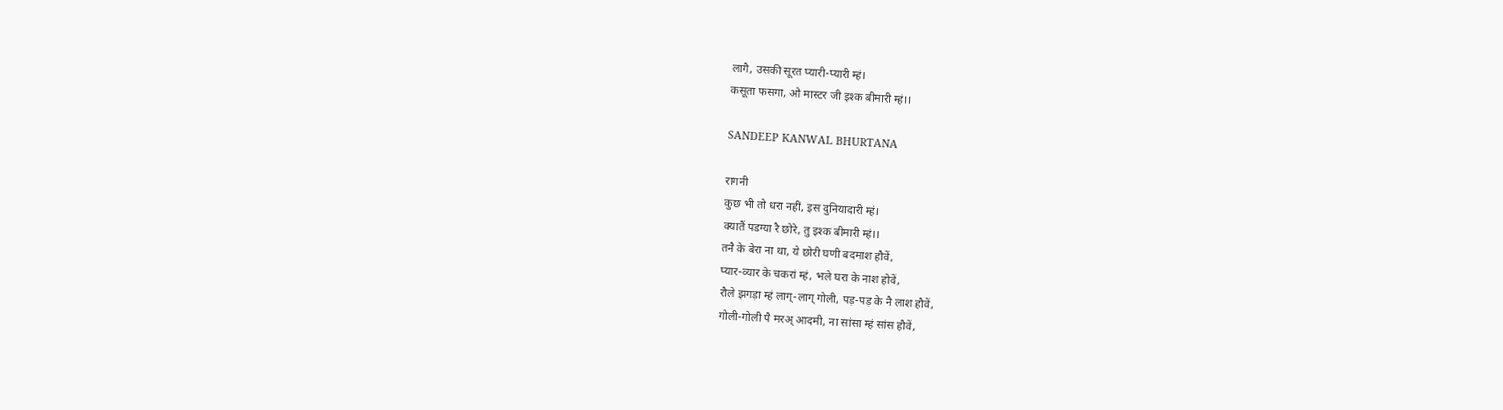लागै, उसकी सूरत प्यारी-प्यारी म्हं।
कसूता फसगा, ओ मास्टर जी इश्क बीमारी म्हं।।

SANDEEP KANWAL BHURTANA

रागनी
कुछ भी तो धरा नहीं, इस दुनियादारी म्हं।
क्यातैं पडग्या रै छोरे, तु इश्क बीमारी म्हं।।
तनै के बेरा ना था, ये छोरी घणी बदमाश हौवें,
प्यार-व्यार के चकरां म्हं, भले घरा के नाश होवें,
रौले झगड़ा म्हं लाग्-लाग् गोली, पड़-पड़ के नै लाश हौवें,
गोली-गोली पै मरअ् आदमी, ना सांसा म्हं सांस हौवें,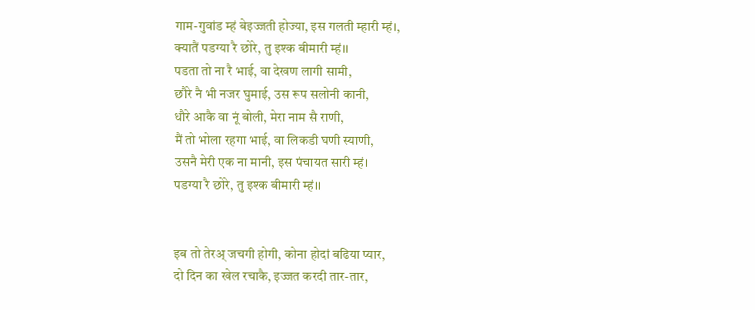गाम-गुवांड म्हं बेइज्जती होज्या, इस गलती म्हारी म्हं।,
क्यातैं पडग्या रै छोरे, तु इश्क बीमारी म्हं।।
पडता तो ना रै भाई, वा देखण लागी सामी,
छौरे नै भी नजर घुमाई, उस रूप सलोनी कानी,
धौरे आकै वा नूं बोली, मेरा नाम सै राणी,
मैं तो भोला रहगा भाई, वा लिकडी घणी स्याणी,
उसनै मेरी एक ना मानी, इस पंचायत सारी म्हं।
पडग्या रै छोरे, तु इश्क बीमारी म्हं।।


इब तो तेरअ् जचगी होगी, कोना होदां बढिया प्यार,
दो दिन का खेल रचाकै, इज्जत करदी तार-तार,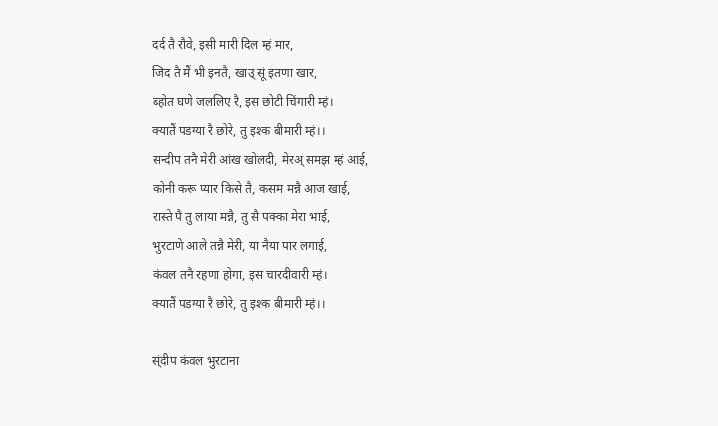दर्द तै रौवे, इसी मारी दिल म्हं मार,
जिद तै मैं भी इनतै, खाउ् सूं इतणा खार,
ब्होत घणे जललिए रै, इस छोटी चिंगारी म्हं।
क्यातैं पडग्या रै छोरे, तु इश्क बीमारी म्हं।।
सन्दीप तनै मेरी आंख खोलदी, मेरअ् समझ म्हं आई,
कोनी करू प्यार किसे तै, कसम मन्नै आज खाई,
रास्ते पै तु लाया मन्नै, तु सै पक्का मेरा भाई,
भुरटाणे आले तन्नै मेरी, या नैया पार लगाई,
कंवल तनै रहणा होगा, इस चारदीवारी म्हं।
क्यातैं पडग्या रै छोरे, तु इश्क बीमारी म्हं।।

स्ंदीप कंवल भुरटाना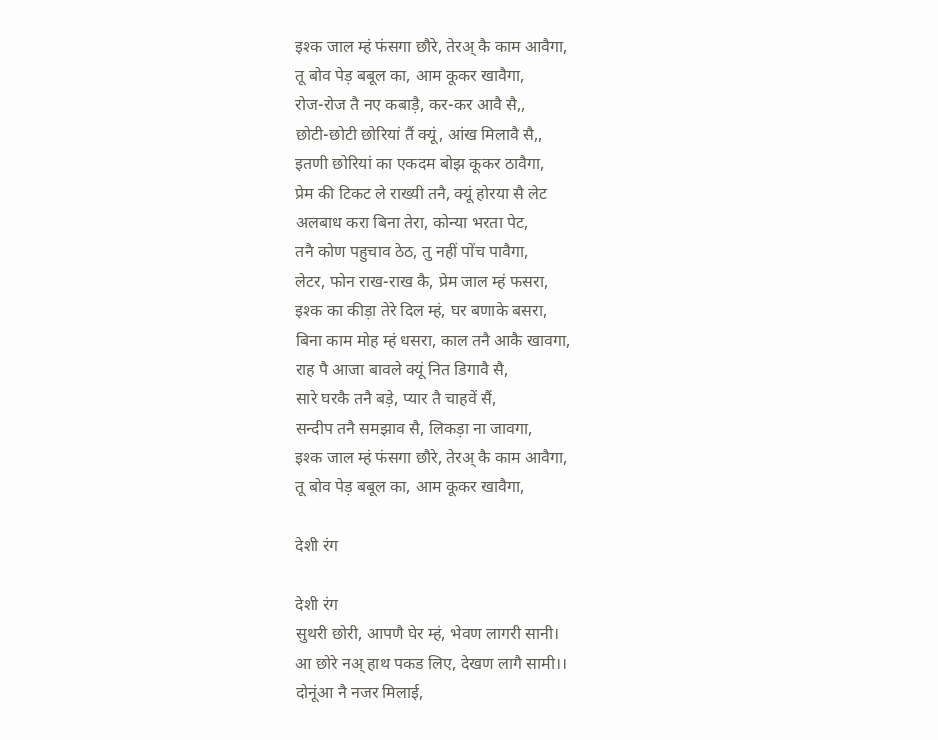इश्क जाल म्हं फंसगा छौरे, तेरअ् कै काम आवैगा,
तू बोव पेड़ बबूल का, आम कूकर खावैगा,
रोज-रोज तै नए कबाड़ै, कर-कर आवै सै,,
छोटी-छोटी छोरियां तैं क्यूं, आंख मिलावै सै,,
इतणी छोरियां का एकदम बोझ कूकर ठावैगा,
प्रेम की टिकट ले राख्यी तनै, क्यूं होरया सै लेट
अलबाध करा बिना तेरा, कोन्या भरता पेट,
तनै कोण पहुचाव ठेठ, तु नहीं पोंच पावैगा,
लेटर, फोन राख-राख कै, प्रेम जाल म्हं फसरा,
इश्क का कीड़ा तेरे दिल म्हं, घर बणाके बसरा,
बिना काम मोह म्हं धसरा, काल तनै आकै खावगा,
राह पै आजा बावले क्यूं नित डिगावै सै,
सारे घरकै तनै बड़े, प्यार तै चाहवें सैं,
सन्दीप तनै समझाव सै, लिकड़ा ना जावगा,
इश्क जाल म्हं फंसगा छौरे, तेरअ् कै काम आवैगा,
तू बोव पेड़ बबूल का, आम कूकर खावैगा,

देशी रंग

देशी रंग
सुथरी छोरी, आपणै घेर म्हं, भेवण लागरी सानी।
आ छोरे नअ् हाथ पकड लिए, देखण लागै सामी।।
दोनूंआ नै नजर मिलाई,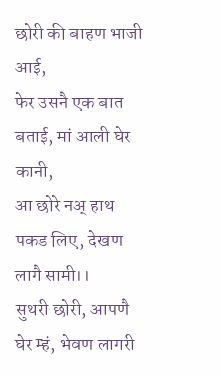छोरी की बाहण भाजी आई,
फेर उसनै एक बात बताई, मां आली घेर कानी,
आ छोरे नअ् हाथ पकड लिए, देखण लागै सामी।।
सुथरी छोरी, आपणै घेर म्हं, भेवण लागरी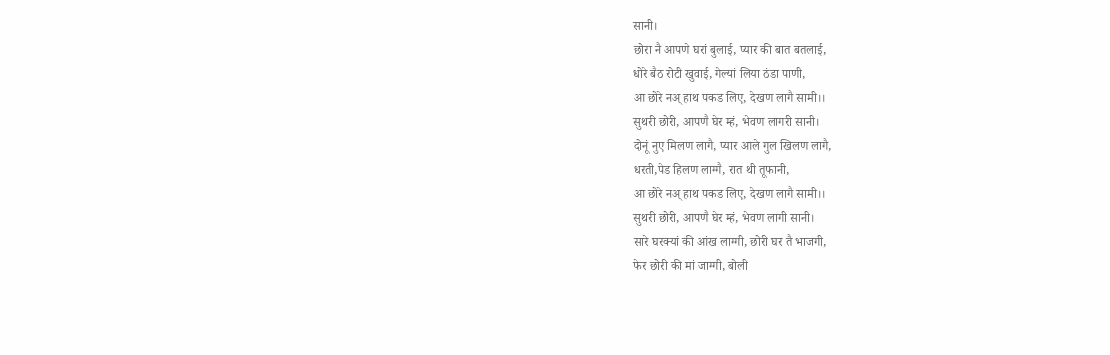सानी।
छोरा नै आपणे घरां बुलाई, प्यार की बात बतलाई,
धोरे बैठ रोटी खुवाई, गेल्यां लिया ठंडा पाणी,
आ छोरे नअ् हाथ पकड लिए, देखण लागै सामी।।
सुथरी छोरी, आपणै घेर म्हं, भेवण लागरी सानी।
दोनूं नुए मिलण लागै, प्यार आले गुल खिलण लागै,
धरती,पेड हिलण लाग्गै, रात थी तूफानी,
आ छोरे नअ् हाथ पकड लिए, देखण लागै सामी।।
सुथरी छोरी, आपणै घेर म्हं, भेवण लागी सानी।
सारे घरक्यां की आंख लाग्गी, छोरी घर तै भाजगी,
फेर छोरी की मां जाग्गी, बोली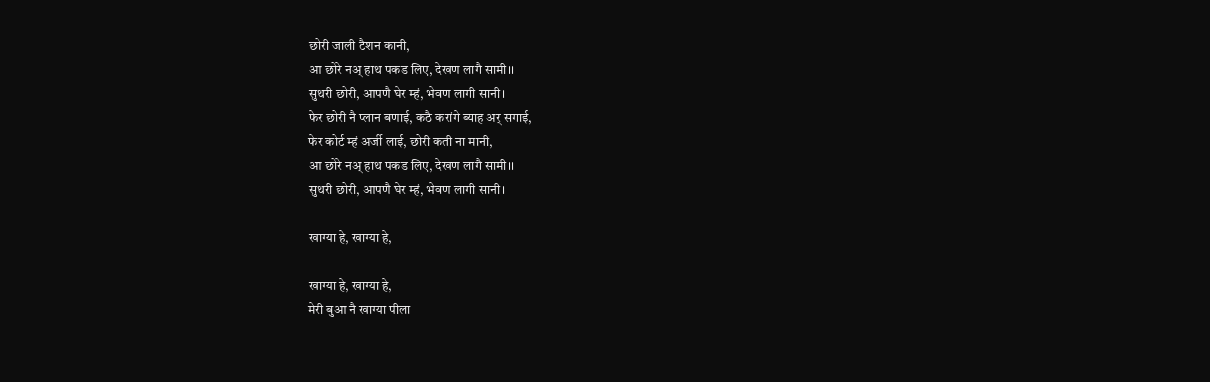छोरी जाली टैशन कानी,
आ छोरे नअ् हाथ पकड लिए, देखण लागै सामी।।
सुथरी छोरी, आपणै घेर म्हं, भेवण लागी सानी।
फेर छोरी नै प्लान बणाई, कठै करांगे ब्याह अर् सगाई,
फेर कोर्ट म्हं अर्जी लाई, छोरी कती ना मानी,
आ छोरे नअ् हाथ पकड लिए, देखण लागै सामी।।
सुथरी छोरी, आपणै घेर म्हं, भेवण लागी सानी।

खाग्या हे, खाग्या हे,

खाग्या हे, खाग्या हे,
मेरी बुआ नै खाग्या पीला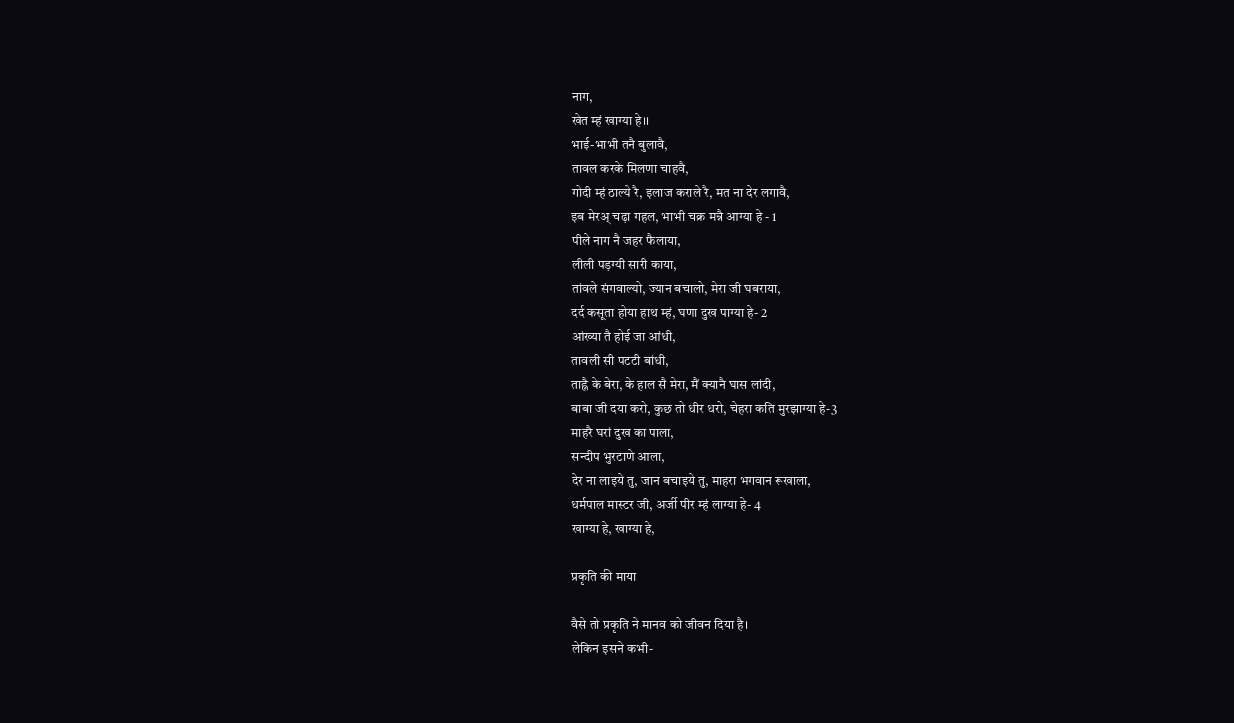नाग,
खेत म्हं खाग्या हे।।
भाई-भाभी तनै बुलावै,
तावल करके मिलणा चाहवै,
गोदी म्हं ठाल्ये रै, इलाज कराले रै, मत ना देर लगावै,
इब मेरअ् चढ़ा गहल, भाभी चक्र मन्नै आग्या हे - 1
पीले नाग नै जहर फैलाया,
लीली पड़ग्यी सारी काया,
तांवले संगवाल्यो, ज्यान बचालो, मेरा जी घबराया,
दर्द कसूता होया हाथ म्हं, घणा दुख पाग्या हे- 2
आंख्या तै होई जा आंधी,
तावली सी पटटी बांधी,
ताह्नै के बेरा, के हाल सै मेरा, मैं क्यानै घास लांदी,
बाबा जी दया करो, कुछ तो धीर धरो, चेहरा कति मुरझाग्या हे-3
माहरै घरां दुख का पाला,
सन्दीप भुरटाणे आला,
देर ना लाइये तु, जान बचाइये तु, माहरा भगवान रूखाला,
धर्मपाल मास्टर जी, अर्जी पीर म्हं लाग्या हे- 4
खाग्या हे, खाग्या हे,

प्रकृति की माया

वैसे तो प्रकृति ने मानव को जीवन दिया है।
लेकिन इसने कभी-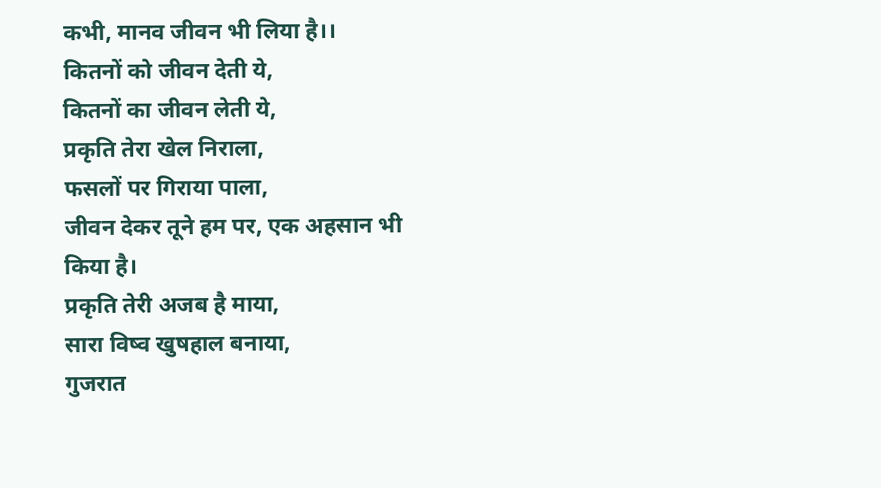कभी, मानव जीवन भी लिया है।।
कितनों को जीवन देती ये,
कितनों का जीवन लेती ये,
प्रकृति तेरा खेल निराला,
फसलों पर गिराया पाला,
जीवन देकर तूने हम पर, एक अहसान भी किया है।
प्रकृति तेरी अजब है माया,
सारा विष्व खुषहाल बनाया,
गुजरात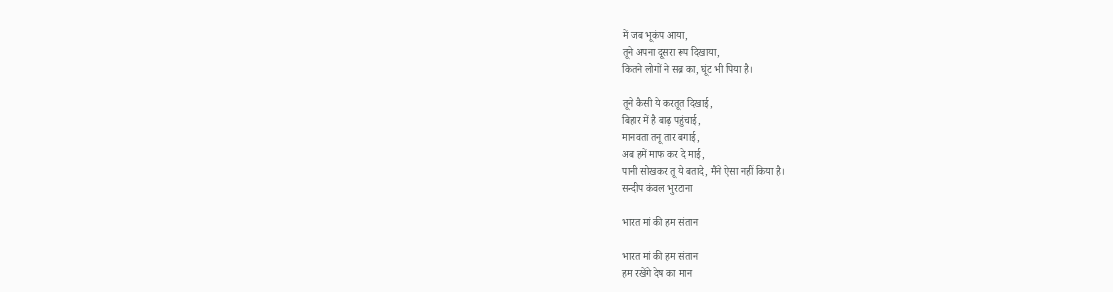में जब भूकंप आया,
तूने अपना दूसरा रूप दिखाया,
कितने लोगों ने सब्र का, घूंट भी पिया है।

तूने कैसी ये करतूत दिखाई,
बिहार में है बाढ़ पहुंचाई,
मानवता तनू तार बगाई,
अब हमें माफ कर दे माई,
पानी सोखकर तू ये बतादे, मैंने ऐसा नहीं किया है।
सन्दीप कंवल भुरटाना

भारत मां की हम संतान

भारत मां की हम संतान
हम रखेंगे देष का मान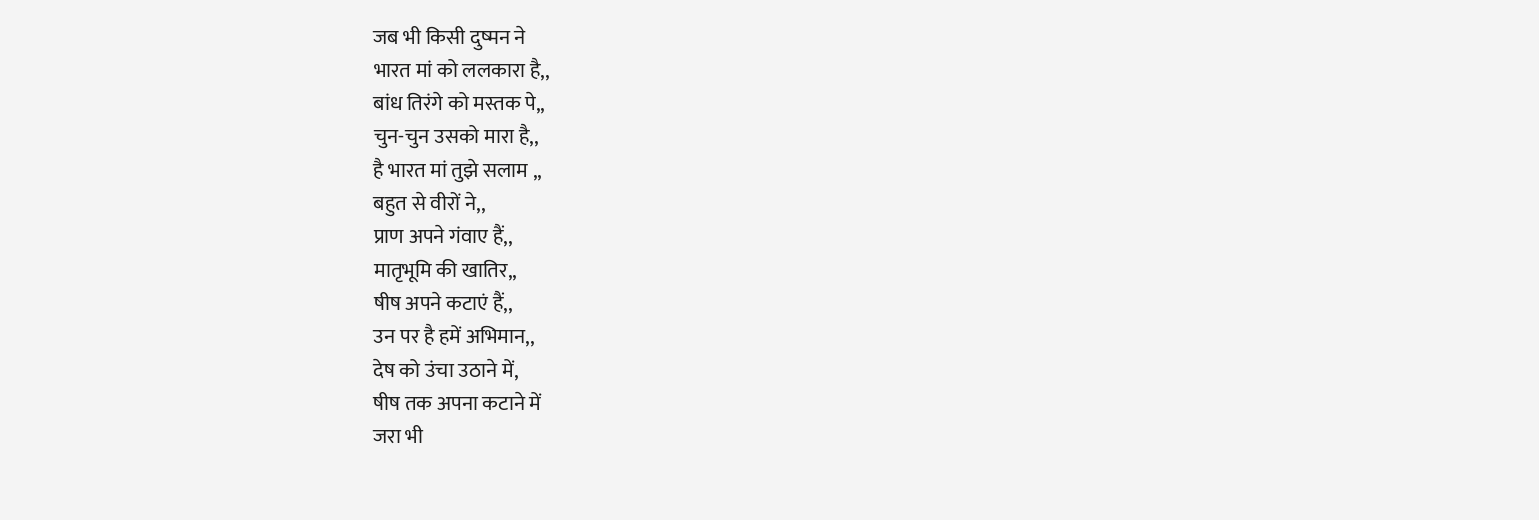जब भी किसी दुष्मन ने
भारत मां को ललकारा है,,
बांध तिरंगे को मस्तक पे,,
चुन-चुन उसको मारा है,,
है भारत मां तुझे सलाम ,,
बहुत से वीरों ने,,
प्राण अपने गंवाए हैं,,
मातृभूमि की खातिर,,
षीष अपने कटाएं हैं,,
उन पर है हमें अभिमान,,
देष को उंचा उठाने में,
षीष तक अपना कटाने में
जरा भी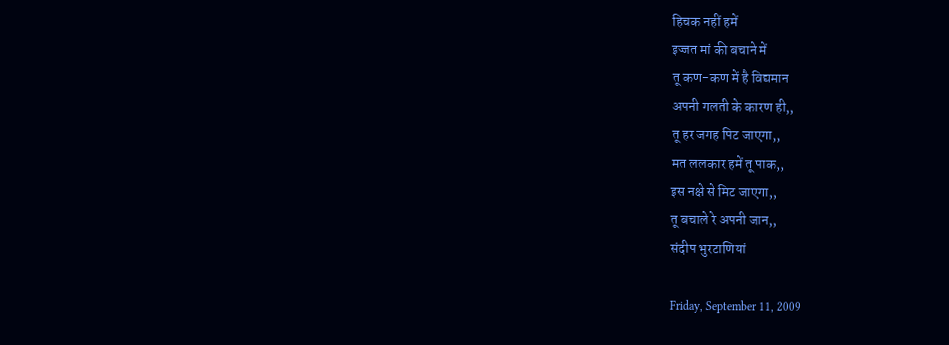हिचक नहीं हमें
इज्जत मां की बचाने में
तू कण-कण में है विद्यमान
अपनी गलती के कारण ही,,
तू हर जगह पिट जाएगा,,
मत ललकार हमें तू पाक,,
इस नक्षे से मिट जाएगा,,
तू बचाले रे अपनी जान,,
संदीप भुरटाणियां

Friday, September 11, 2009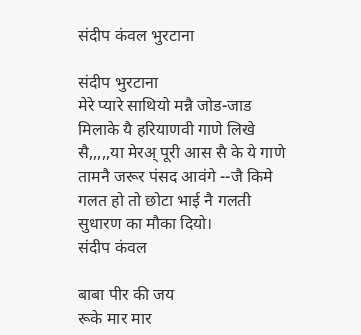संदीप कंवल भुरटाना

संदीप भुरटाना
मेरे प्यारे साथियो मन्नै जोड-जाड मिलाके यै हरियाणवी गाणे लिखे सै,,,,,या मेरअ् पूरी आस सै के ये गाणे तामनै जरूर पंसद आवंगे --जै किमे गलत हो तो छोटा भाई नै गलती सुधारण का मौका दियो।
संदीप कंवल

बाबा पीर की जय
रूके मार मार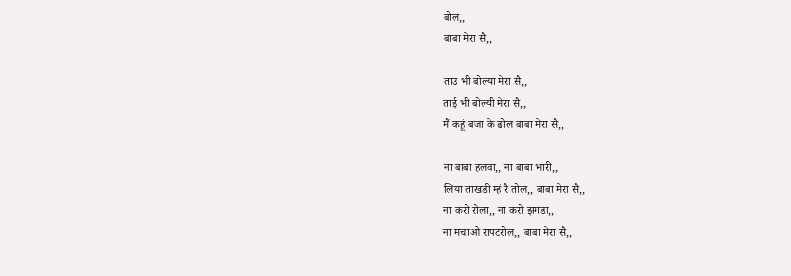बोल,,
बाबा मेरा सै,,

ताउ भी बोल्या मेरा सै,,
ताई भी बोल्यी मेरा सै,,
मैं कहूं बजा के ढोल बाबा मेरा सै,,

ना बाबा हलवा,, ना बाबा भारी,,
लिया ताखडी म्हं रै तोल,, बाबा मेरा सै,,
ना करो रोला,, ना करो झगडा,,
ना मचाओ रापटरोल,, बाबा मेरा सै,,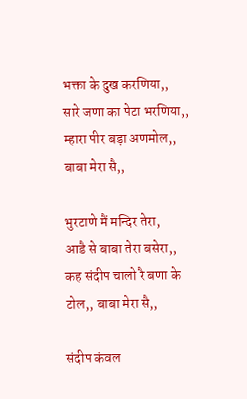भक्ता के दुख करणिया,,
सारे जणा का पेटा भरणिया,,
म्हारा पीर बड़ा अणमोल,, बाबा मेरा सै,,

भुरटाणे मैं मन्दिर तेरा,
आडै से बाबा तेरा बसेरा,,
कह संदीप चालो रै बणा के टोल,, बाबा मेरा सै,,

संदीप कंवल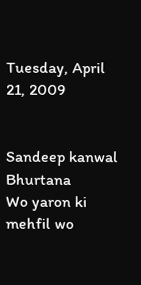Tuesday, April 21, 2009


Sandeep kanwal Bhurtana
Wo yaron ki mehfil wo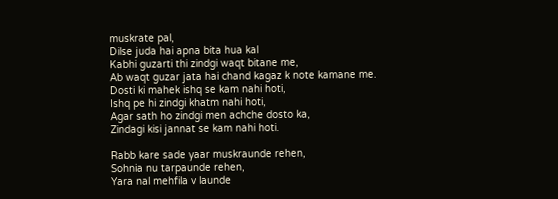muskrate pal,
Dilse juda hai apna bita hua kal
Kabhi guzarti thi zindgi waqt bitane me,
Ab waqt guzar jata hai chand kagaz k note kamane me.
Dosti ki mahek ishq se kam nahi hoti,
Ishq pe hi zindgi khatm nahi hoti,
Agar sath ho zindgi men achche dosto ka,
Zindagi kisi jannat se kam nahi hoti.

Rabb kare sade yaar muskraunde rehen,
Sohnia nu tarpaunde rehen,
Yara nal mehfila v launde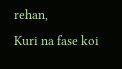rehan,
Kuri na fase koi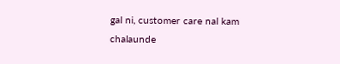gal ni, customer care nal kam chalaunde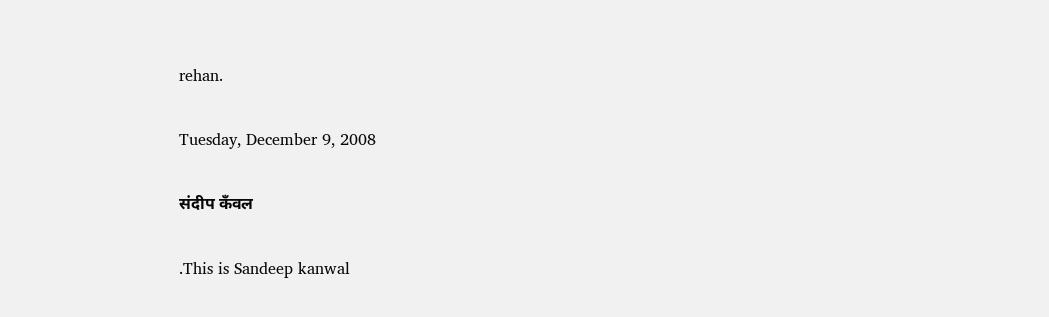rehan.

Tuesday, December 9, 2008

संदीप कँवल

.This is Sandeep kanwal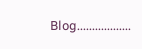Blog..................